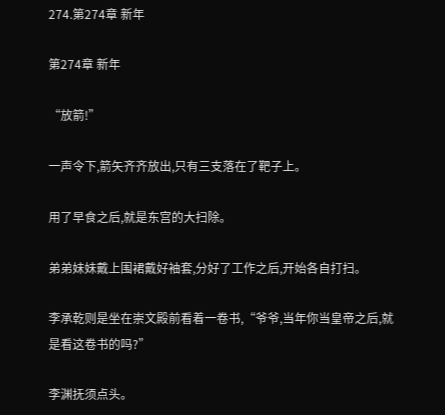274.第274章 新年

第274章 新年

“放箭!”

一声令下,箭矢齐齐放出,只有三支落在了靶子上。

用了早食之后,就是东宫的大扫除。

弟弟妹妹戴上围裙戴好袖套,分好了工作之后,开始各自打扫。

李承乾则是坐在崇文殿前看着一卷书,“爷爷,当年你当皇帝之后,就是看这卷书的吗?”

李渊抚须点头。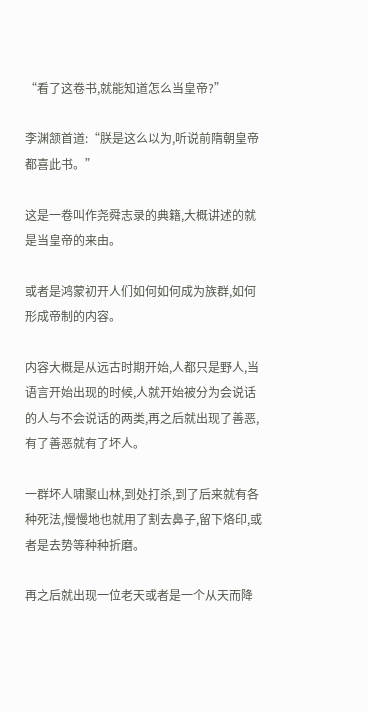“看了这卷书,就能知道怎么当皇帝?”

李渊颔首道:“朕是这么以为,听说前隋朝皇帝都喜此书。”

这是一卷叫作尧舜志录的典籍,大概讲述的就是当皇帝的来由。

或者是鸿蒙初开人们如何如何成为族群,如何形成帝制的内容。

内容大概是从远古时期开始,人都只是野人,当语言开始出现的时候,人就开始被分为会说话的人与不会说话的两类,再之后就出现了善恶,有了善恶就有了坏人。

一群坏人啸聚山林,到处打杀,到了后来就有各种死法,慢慢地也就用了割去鼻子,留下烙印,或者是去势等种种折磨。

再之后就出现一位老天或者是一个从天而降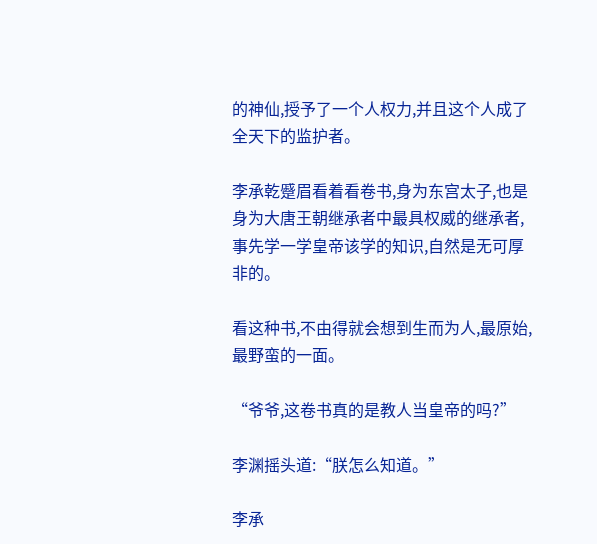的神仙,授予了一个人权力,并且这个人成了全天下的监护者。

李承乾蹙眉看着看卷书,身为东宫太子,也是身为大唐王朝继承者中最具权威的继承者,事先学一学皇帝该学的知识,自然是无可厚非的。

看这种书,不由得就会想到生而为人,最原始,最野蛮的一面。

“爷爷,这卷书真的是教人当皇帝的吗?”

李渊摇头道:“朕怎么知道。”

李承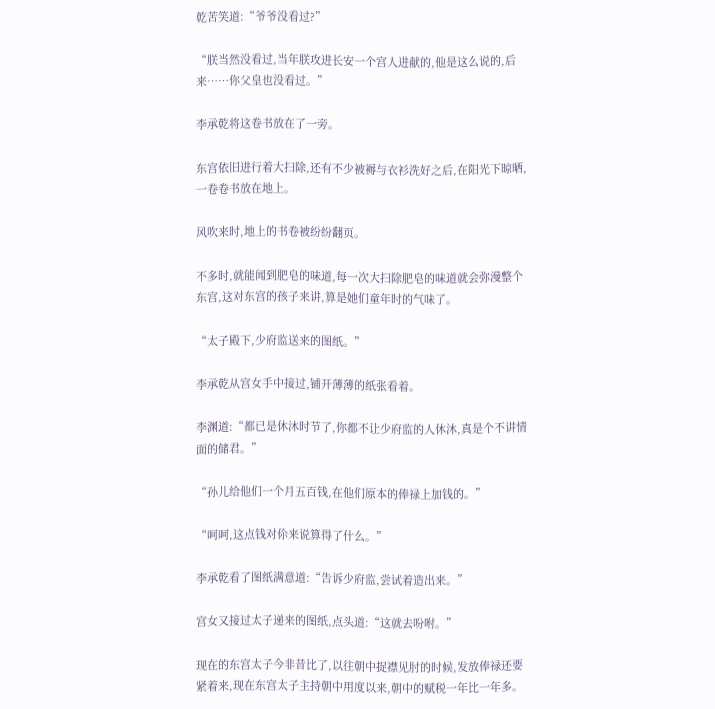乾苦笑道:“爷爷没看过?”

“朕当然没看过,当年朕攻进长安一个宫人进献的,他是这么说的,后来……你父皇也没看过。”

李承乾将这卷书放在了一旁。

东宫依旧进行着大扫除,还有不少被褥与衣衫洗好之后,在阳光下晾晒,一卷卷书放在地上。

风吹来时,地上的书卷被纷纷翻页。

不多时,就能闻到肥皂的味道,每一次大扫除肥皂的味道就会弥漫整个东宫,这对东宫的孩子来讲,算是她们童年时的气味了。

“太子殿下,少府监送来的图纸。”

李承乾从宫女手中接过,铺开薄薄的纸张看着。

李渊道:“都已是休沐时节了,你都不让少府监的人休沐,真是个不讲情面的储君。”

“孙儿给他们一个月五百钱,在他们原本的俸禄上加钱的。”

“呵呵,这点钱对伱来说算得了什么。”

李承乾看了图纸满意道:“告诉少府监,尝试着造出来。”

宫女又接过太子递来的图纸,点头道:“这就去吩咐。”

现在的东宫太子今非昔比了,以往朝中捉襟见肘的时候,发放俸禄还要紧着来,现在东宫太子主持朝中用度以来,朝中的赋税一年比一年多。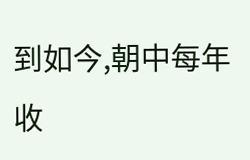到如今,朝中每年收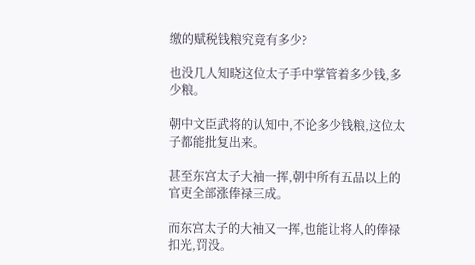缴的赋税钱粮究竟有多少?

也没几人知晓这位太子手中掌管着多少钱,多少粮。

朝中文臣武将的认知中,不论多少钱粮,这位太子都能批复出来。

甚至东宫太子大袖一挥,朝中所有五品以上的官吏全部涨俸禄三成。

而东宫太子的大袖又一挥,也能让将人的俸禄扣光,罚没。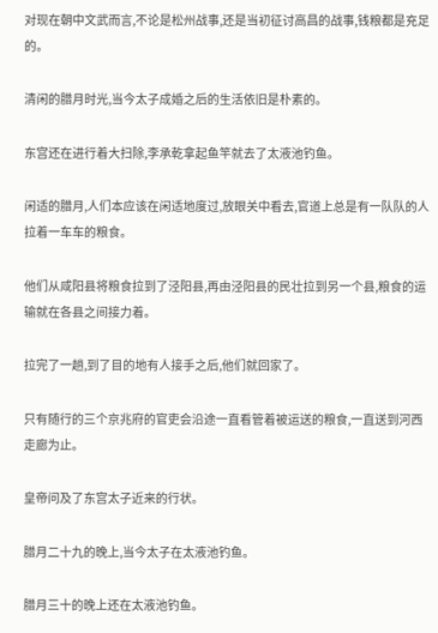对现在朝中文武而言,不论是松州战事,还是当初征讨高昌的战事,钱粮都是充足的。

清闲的腊月时光,当今太子成婚之后的生活依旧是朴素的。

东宫还在进行着大扫除,李承乾拿起鱼竿就去了太液池钓鱼。

闲适的腊月,人们本应该在闲适地度过,放眼关中看去,官道上总是有一队队的人拉着一车车的粮食。

他们从咸阳县将粮食拉到了泾阳县,再由泾阳县的民壮拉到另一个县,粮食的运输就在各县之间接力着。

拉完了一趟,到了目的地有人接手之后,他们就回家了。

只有随行的三个京兆府的官吏会沿途一直看管着被运送的粮食,一直送到河西走廊为止。

皇帝问及了东宫太子近来的行状。

腊月二十九的晚上,当今太子在太液池钓鱼。

腊月三十的晚上还在太液池钓鱼。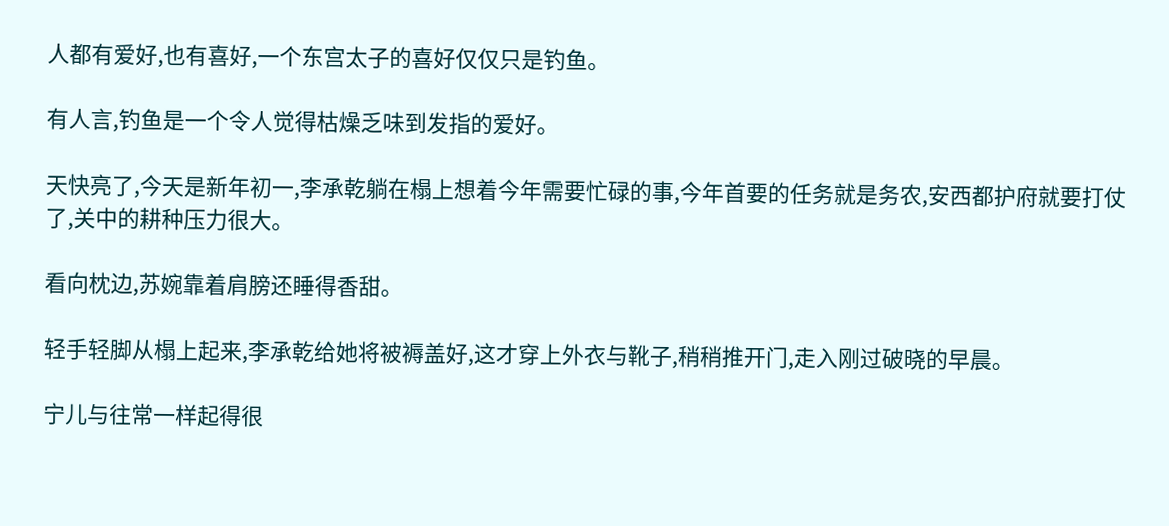人都有爱好,也有喜好,一个东宫太子的喜好仅仅只是钓鱼。

有人言,钓鱼是一个令人觉得枯燥乏味到发指的爱好。

天快亮了,今天是新年初一,李承乾躺在榻上想着今年需要忙碌的事,今年首要的任务就是务农,安西都护府就要打仗了,关中的耕种压力很大。

看向枕边,苏婉靠着肩膀还睡得香甜。

轻手轻脚从榻上起来,李承乾给她将被褥盖好,这才穿上外衣与靴子,稍稍推开门,走入刚过破晓的早晨。

宁儿与往常一样起得很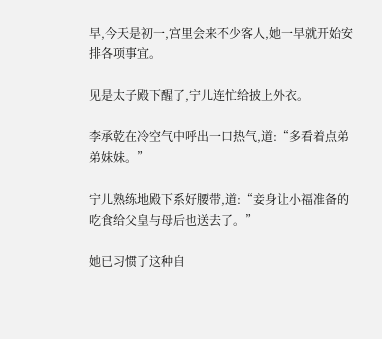早,今天是初一,宫里会来不少客人,她一早就开始安排各项事宜。

见是太子殿下醒了,宁儿连忙给披上外衣。

李承乾在冷空气中呼出一口热气,道:“多看着点弟弟妹妹。”

宁儿熟练地殿下系好腰带,道:“妾身让小福准备的吃食给父皇与母后也送去了。”

她已习惯了这种自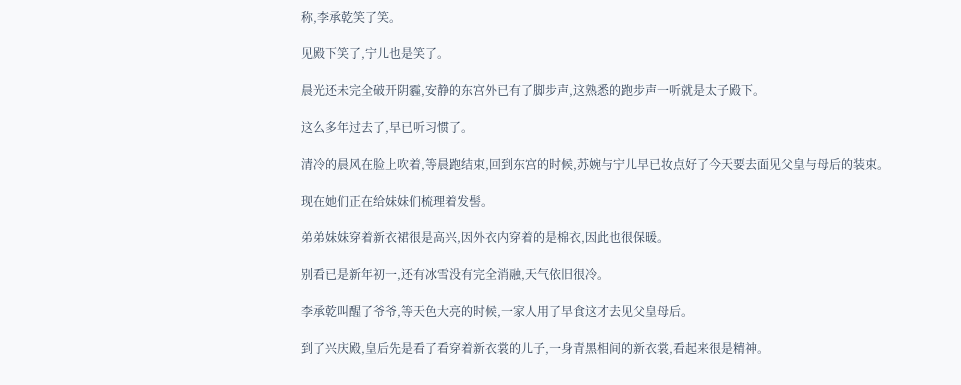称,李承乾笑了笑。

见殿下笑了,宁儿也是笑了。

晨光还未完全破开阴霾,安静的东宫外已有了脚步声,这熟悉的跑步声一听就是太子殿下。

这么多年过去了,早已听习惯了。

清冷的晨风在脸上吹着,等晨跑结束,回到东宫的时候,苏婉与宁儿早已妆点好了今天要去面见父皇与母后的装束。

现在她们正在给妹妹们梳理着发髻。

弟弟妹妹穿着新衣裙很是高兴,因外衣内穿着的是棉衣,因此也很保暖。

别看已是新年初一,还有冰雪没有完全消融,天气依旧很冷。

李承乾叫醒了爷爷,等天色大亮的时候,一家人用了早食这才去见父皇母后。

到了兴庆殿,皇后先是看了看穿着新衣裳的儿子,一身青黑相间的新衣裳,看起来很是精神。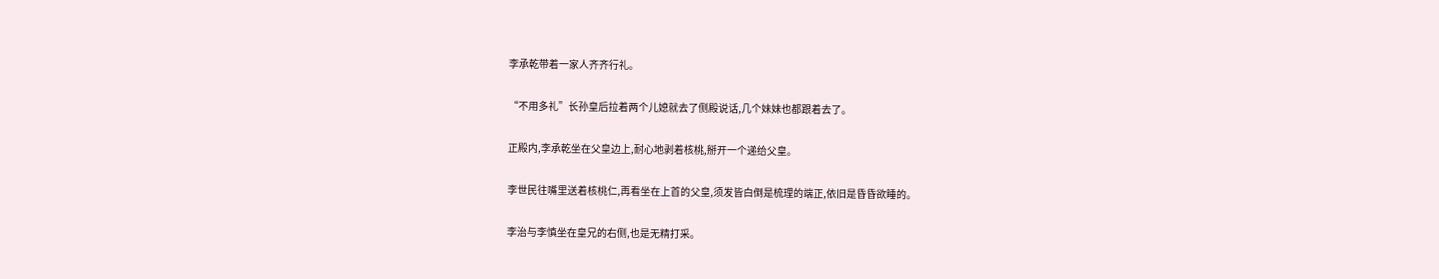李承乾带着一家人齐齐行礼。

“不用多礼”长孙皇后拉着两个儿媳就去了侧殿说话,几个妹妹也都跟着去了。

正殿内,李承乾坐在父皇边上,耐心地剥着核桃,掰开一个递给父皇。

李世民往嘴里送着核桃仁,再看坐在上首的父皇,须发皆白倒是梳理的端正,依旧是昏昏欲睡的。

李治与李慎坐在皇兄的右侧,也是无精打采。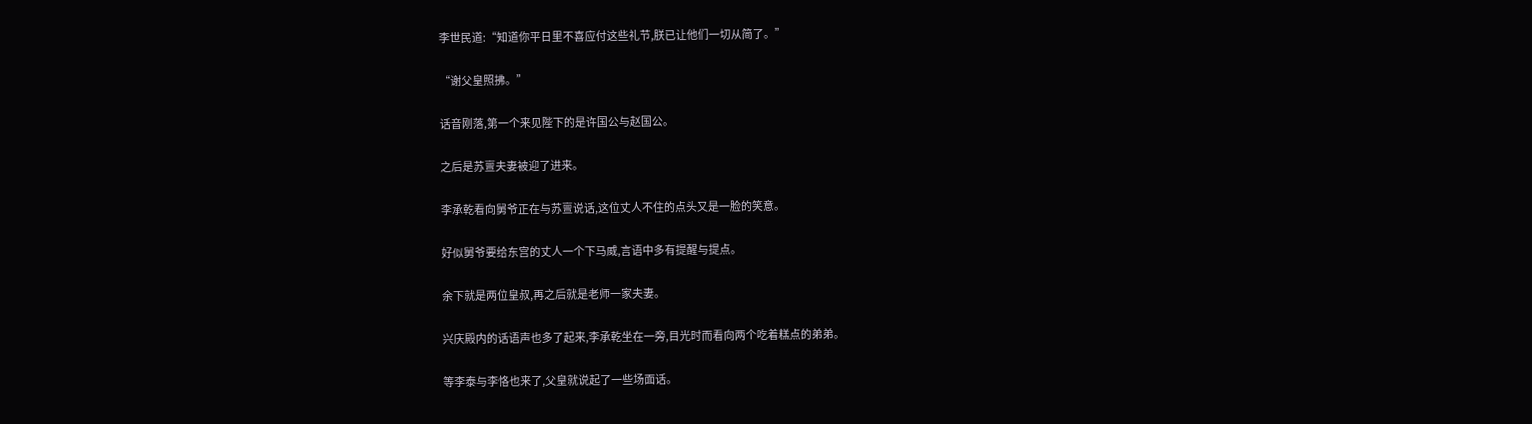李世民道:“知道你平日里不喜应付这些礼节,朕已让他们一切从简了。”

“谢父皇照拂。”

话音刚落,第一个来见陛下的是许国公与赵国公。

之后是苏亶夫妻被迎了进来。

李承乾看向舅爷正在与苏亶说话,这位丈人不住的点头又是一脸的笑意。

好似舅爷要给东宫的丈人一个下马威,言语中多有提醒与提点。

余下就是两位皇叔,再之后就是老师一家夫妻。

兴庆殿内的话语声也多了起来,李承乾坐在一旁,目光时而看向两个吃着糕点的弟弟。

等李泰与李恪也来了,父皇就说起了一些场面话。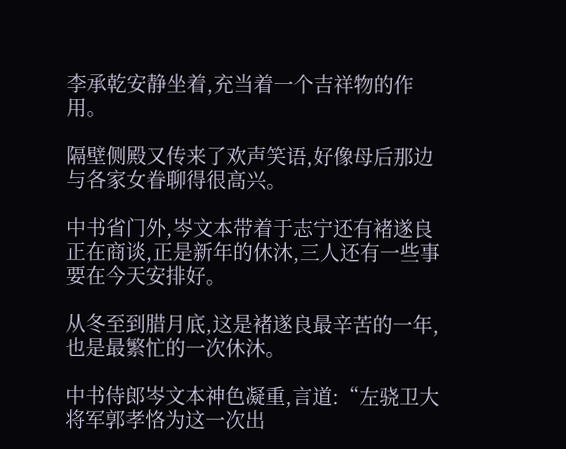李承乾安静坐着,充当着一个吉祥物的作用。

隔壁侧殿又传来了欢声笑语,好像母后那边与各家女眷聊得很高兴。

中书省门外,岑文本带着于志宁还有褚遂良正在商谈,正是新年的休沐,三人还有一些事要在今天安排好。

从冬至到腊月底,这是褚遂良最辛苦的一年,也是最繁忙的一次休沐。

中书侍郎岑文本神色凝重,言道:“左骁卫大将军郭孝恪为这一次出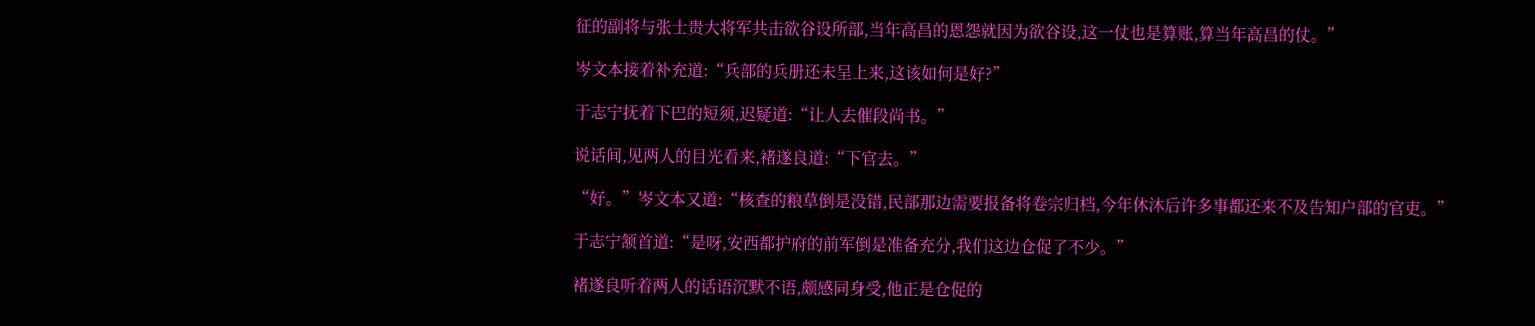征的副将与张士贵大将军共击欲谷设所部,当年高昌的恩怨就因为欲谷设,这一仗也是算账,算当年高昌的仗。”

岑文本接着补充道:“兵部的兵册还未呈上来,这该如何是好?”

于志宁抚着下巴的短须,迟疑道:“让人去催段尚书。”

说话间,见两人的目光看来,褚遂良道:“下官去。”

“好。”岑文本又道:“核查的粮草倒是没错,民部那边需要报备将卷宗归档,今年休沐后许多事都还来不及告知户部的官吏。”

于志宁颔首道:“是呀,安西都护府的前军倒是准备充分,我们这边仓促了不少。”

褚遂良听着两人的话语沉默不语,颇感同身受,他正是仓促的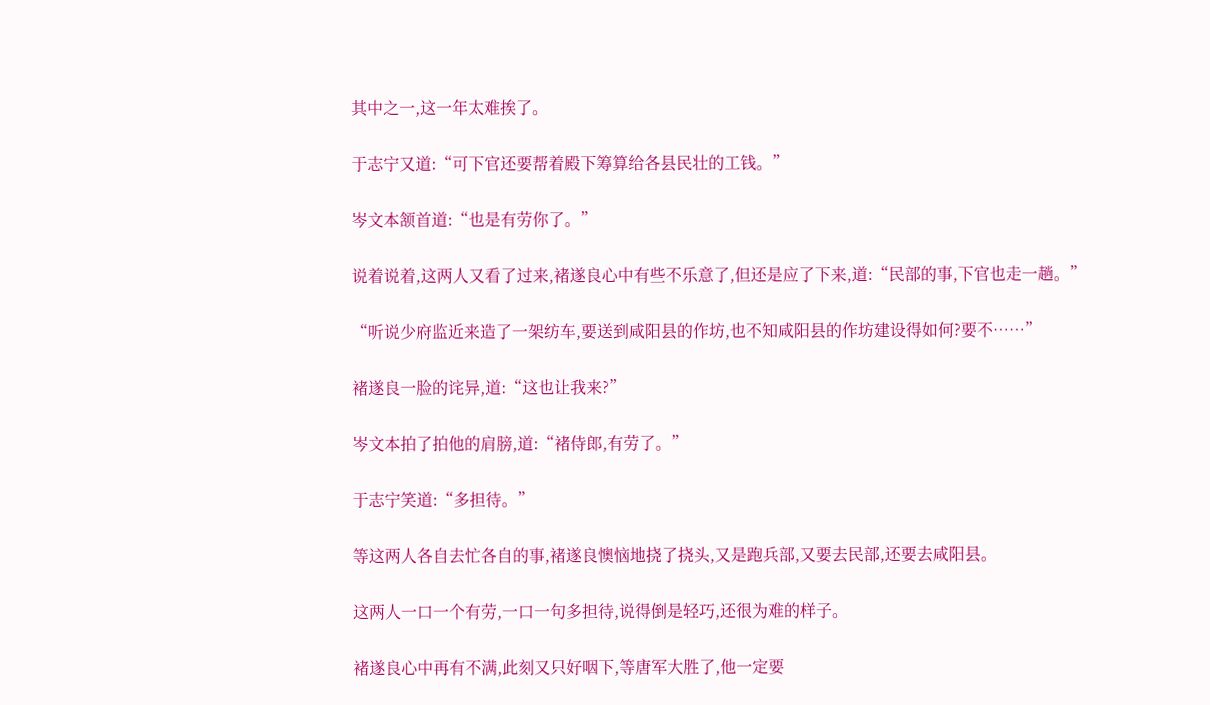其中之一,这一年太难挨了。

于志宁又道:“可下官还要帮着殿下筹算给各县民壮的工钱。”

岑文本颔首道:“也是有劳你了。”

说着说着,这两人又看了过来,褚遂良心中有些不乐意了,但还是应了下来,道:“民部的事,下官也走一趟。”

“听说少府监近来造了一架纺车,要送到咸阳县的作坊,也不知咸阳县的作坊建设得如何?要不……”

褚遂良一脸的诧异,道:“这也让我来?”

岑文本拍了拍他的肩膀,道:“褚侍郎,有劳了。”

于志宁笑道:“多担待。”

等这两人各自去忙各自的事,褚遂良懊恼地挠了挠头,又是跑兵部,又要去民部,还要去咸阳县。

这两人一口一个有劳,一口一句多担待,说得倒是轻巧,还很为难的样子。

褚遂良心中再有不满,此刻又只好咽下,等唐军大胜了,他一定要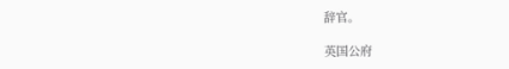辞官。

英国公府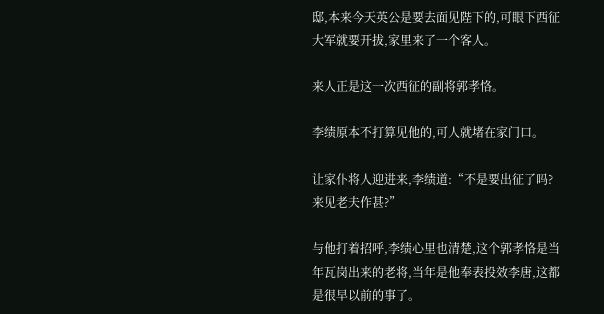邸,本来今天英公是要去面见陛下的,可眼下西征大军就要开拔,家里来了一个客人。

来人正是这一次西征的副将郭孝恪。

李绩原本不打算见他的,可人就堵在家门口。

让家仆将人迎进来,李绩道:“不是要出征了吗?来见老夫作甚?”

与他打着招呼,李绩心里也清楚,这个郭孝恪是当年瓦岗出来的老将,当年是他奉表投效李唐,这都是很早以前的事了。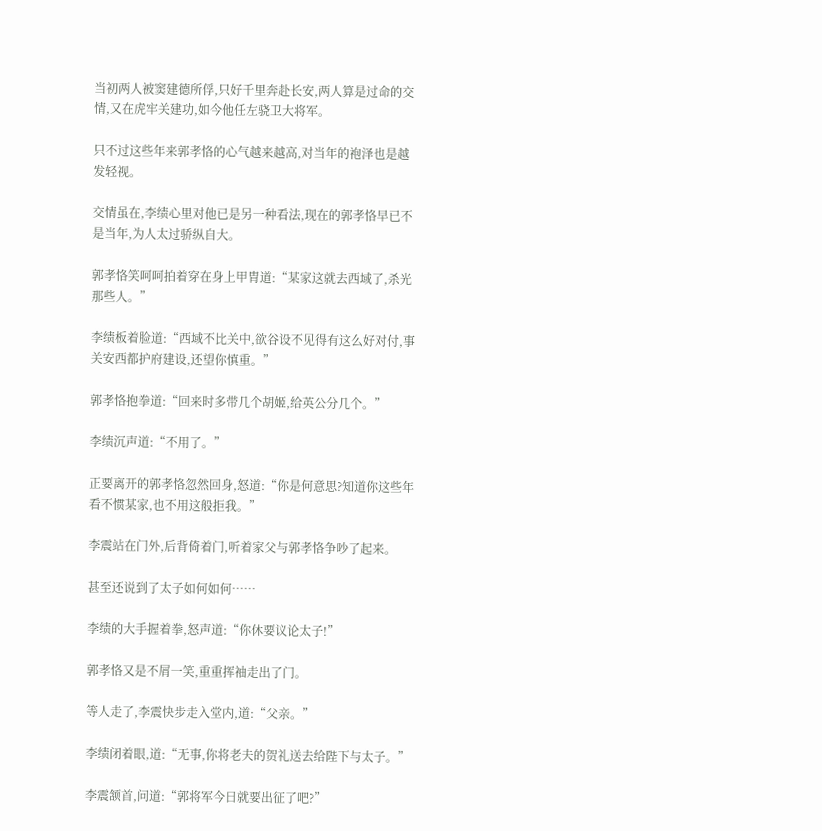当初两人被窦建德所俘,只好千里奔赴长安,两人算是过命的交情,又在虎牢关建功,如今他任左骁卫大将军。

只不过这些年来郭孝恪的心气越来越高,对当年的袍泽也是越发轻视。

交情虽在,李绩心里对他已是另一种看法,现在的郭孝恪早已不是当年,为人太过骄纵自大。

郭孝恪笑呵呵拍着穿在身上甲胄道:“某家这就去西域了,杀光那些人。”

李绩板着脸道:“西域不比关中,欲谷设不见得有这么好对付,事关安西都护府建设,还望你慎重。”

郭孝恪抱拳道:“回来时多带几个胡姬,给英公分几个。”

李绩沉声道:“不用了。”

正要离开的郭孝恪忽然回身,怒道:“你是何意思?知道你这些年看不惯某家,也不用这般拒我。”

李震站在门外,后背倚着门,听着家父与郭孝恪争吵了起来。

甚至还说到了太子如何如何……

李绩的大手握着拳,怒声道:“你休要议论太子!”

郭孝恪又是不屑一笑,重重挥袖走出了门。

等人走了,李震快步走入堂内,道:“父亲。”

李绩闭着眼,道:“无事,你将老夫的贺礼送去给陛下与太子。”

李震颔首,问道:“郭将军今日就要出征了吧?”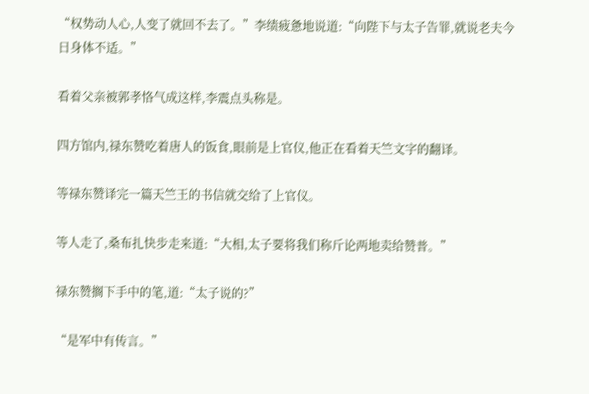“权势动人心,人变了就回不去了。”李绩疲惫地说道:“向陛下与太子告罪,就说老夫今日身体不适。”

看着父亲被郭孝恪气成这样,李震点头称是。

四方馆内,禄东赞吃着唐人的饭食,眼前是上官仪,他正在看着天竺文字的翻译。

等禄东赞译完一篇天竺王的书信就交给了上官仪。

等人走了,桑布扎快步走来道:“大相,太子要将我们称斤论两地卖给赞普。”

禄东赞搁下手中的笔,道:“太子说的?”

“是军中有传言。”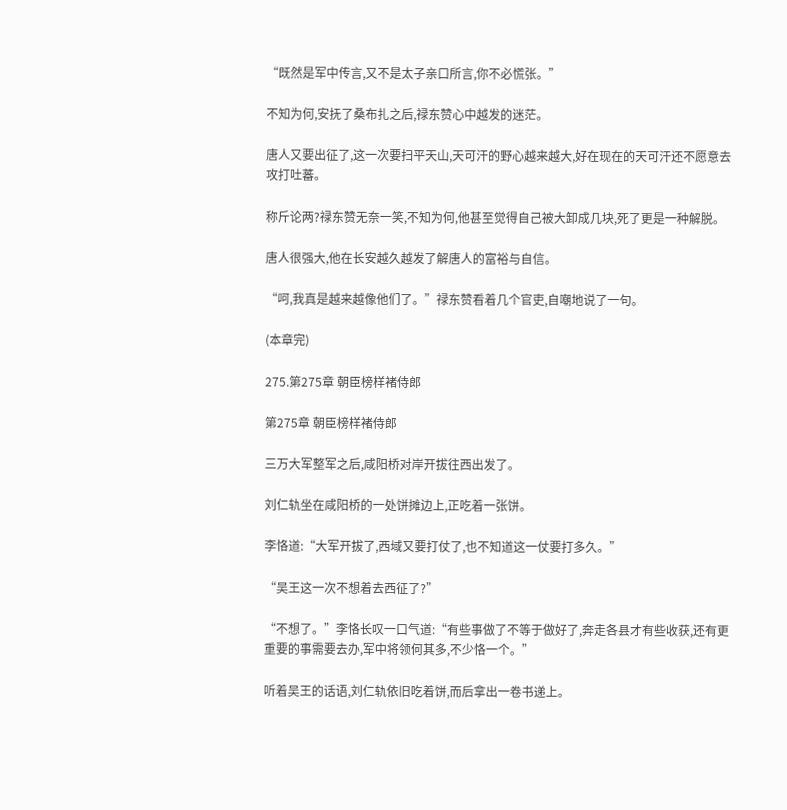“既然是军中传言,又不是太子亲口所言,你不必慌张。”

不知为何,安抚了桑布扎之后,禄东赞心中越发的迷茫。

唐人又要出征了,这一次要扫平天山,天可汗的野心越来越大,好在现在的天可汗还不愿意去攻打吐蕃。

称斤论两?禄东赞无奈一笑,不知为何,他甚至觉得自己被大卸成几块,死了更是一种解脱。

唐人很强大,他在长安越久越发了解唐人的富裕与自信。

“呵,我真是越来越像他们了。”禄东赞看着几个官吏,自嘲地说了一句。

(本章完)

275.第275章 朝臣榜样褚侍郎

第275章 朝臣榜样褚侍郎

三万大军整军之后,咸阳桥对岸开拔往西出发了。

刘仁轨坐在咸阳桥的一处饼摊边上,正吃着一张饼。

李恪道:“大军开拔了,西域又要打仗了,也不知道这一仗要打多久。”

“吴王这一次不想着去西征了?”

“不想了。”李恪长叹一口气道:“有些事做了不等于做好了,奔走各县才有些收获,还有更重要的事需要去办,军中将领何其多,不少恪一个。”

听着吴王的话语,刘仁轨依旧吃着饼,而后拿出一卷书递上。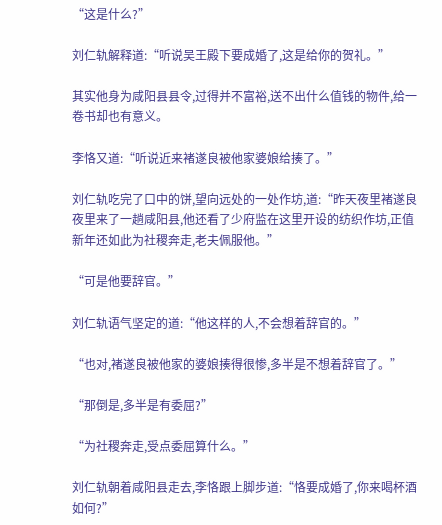“这是什么?”

刘仁轨解释道:“听说吴王殿下要成婚了,这是给你的贺礼。”

其实他身为咸阳县县令,过得并不富裕,送不出什么值钱的物件,给一卷书却也有意义。

李恪又道:“听说近来褚遂良被他家婆娘给揍了。”

刘仁轨吃完了口中的饼,望向远处的一处作坊,道:“昨天夜里褚遂良夜里来了一趟咸阳县,他还看了少府监在这里开设的纺织作坊,正值新年还如此为社稷奔走,老夫佩服他。”

“可是他要辞官。”

刘仁轨语气坚定的道:“他这样的人,不会想着辞官的。”

“也对,褚遂良被他家的婆娘揍得很惨,多半是不想着辞官了。”

“那倒是,多半是有委屈?”

“为社稷奔走,受点委屈算什么。”

刘仁轨朝着咸阳县走去,李恪跟上脚步道:“恪要成婚了,你来喝杯酒如何?”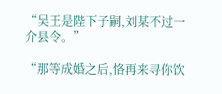“吴王是陛下子嗣,刘某不过一介县令。”

“那等成婚之后,恪再来寻你饮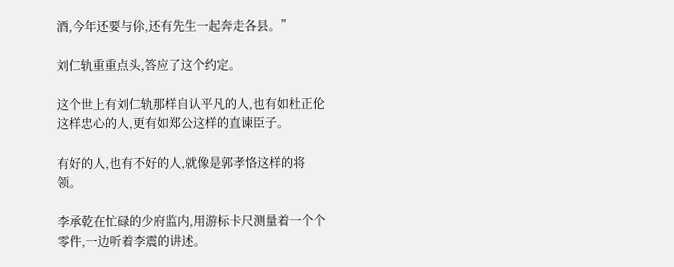酒,今年还要与伱,还有先生一起奔走各县。”

刘仁轨重重点头,答应了这个约定。

这个世上有刘仁轨那样自认平凡的人,也有如杜正伦这样忠心的人,更有如郑公这样的直谏臣子。

有好的人,也有不好的人,就像是郭孝恪这样的将领。

李承乾在忙碌的少府监内,用游标卡尺测量着一个个零件,一边听着李震的讲述。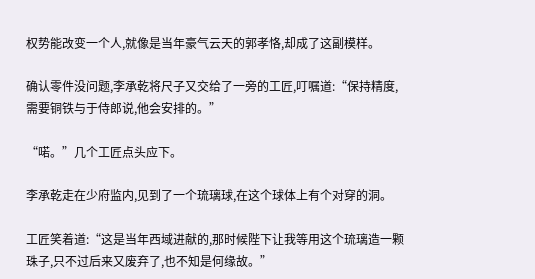权势能改变一个人,就像是当年豪气云天的郭孝恪,却成了这副模样。

确认零件没问题,李承乾将尺子又交给了一旁的工匠,叮嘱道:“保持精度,需要铜铁与于侍郎说,他会安排的。”

“喏。”几个工匠点头应下。

李承乾走在少府监内,见到了一个琉璃球,在这个球体上有个对穿的洞。

工匠笑着道:“这是当年西域进献的,那时候陛下让我等用这个琉璃造一颗珠子,只不过后来又废弃了,也不知是何缘故。”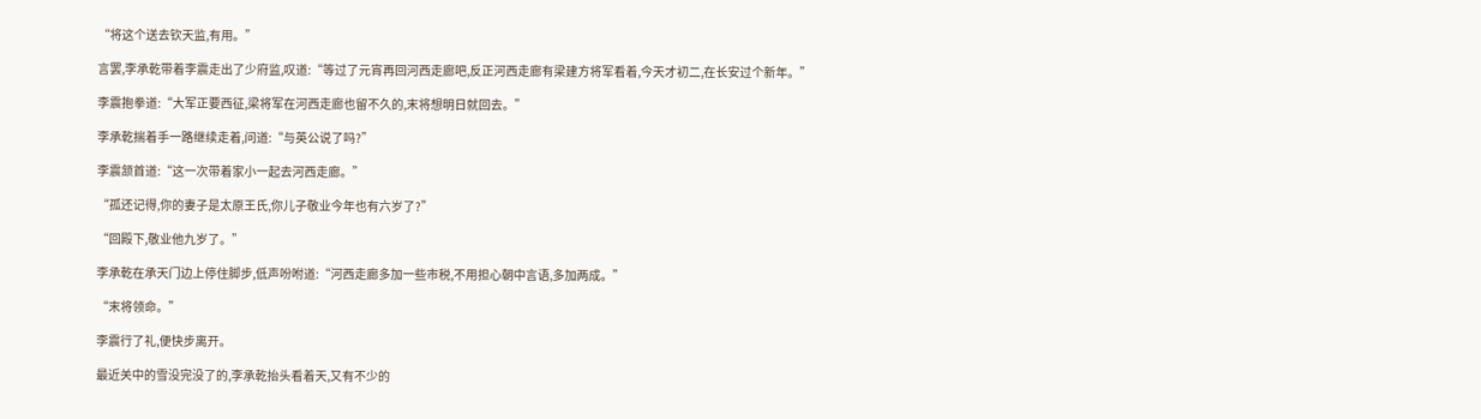“将这个送去钦天监,有用。”

言罢,李承乾带着李震走出了少府监,叹道:“等过了元宵再回河西走廊吧,反正河西走廊有梁建方将军看着,今天才初二,在长安过个新年。”

李震抱拳道:“大军正要西征,梁将军在河西走廊也留不久的,末将想明日就回去。”

李承乾揣着手一路继续走着,问道:“与英公说了吗?”

李震颔首道:“这一次带着家小一起去河西走廊。”

“孤还记得,你的妻子是太原王氏,你儿子敬业今年也有六岁了?”

“回殿下,敬业他九岁了。”

李承乾在承天门边上停住脚步,低声吩咐道:“河西走廊多加一些市税,不用担心朝中言语,多加两成。”

“末将领命。”

李震行了礼,便快步离开。

最近关中的雪没完没了的,李承乾抬头看着天,又有不少的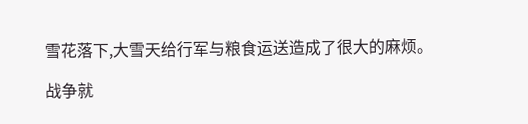雪花落下,大雪天给行军与粮食运送造成了很大的麻烦。

战争就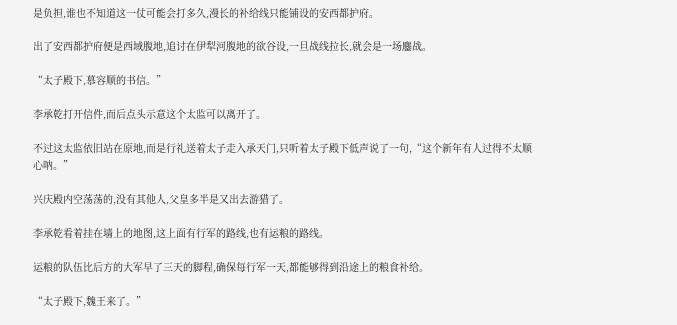是负担,谁也不知道这一仗可能会打多久,漫长的补给线只能铺设的安西都护府。

出了安西都护府便是西域腹地,追讨在伊犁河腹地的欲谷设,一旦战线拉长,就会是一场鏖战。

“太子殿下,慕容顺的书信。”

李承乾打开信件,而后点头示意这个太监可以离开了。

不过这太监依旧站在原地,而是行礼送着太子走入承天门,只听着太子殿下低声说了一句,“这个新年有人过得不太顺心呐。”

兴庆殿内空荡荡的,没有其他人,父皇多半是又出去游猎了。

李承乾看着挂在墙上的地图,这上面有行军的路线,也有运粮的路线。

运粮的队伍比后方的大军早了三天的脚程,确保每行军一天,都能够得到沿途上的粮食补给。

“太子殿下,魏王来了。”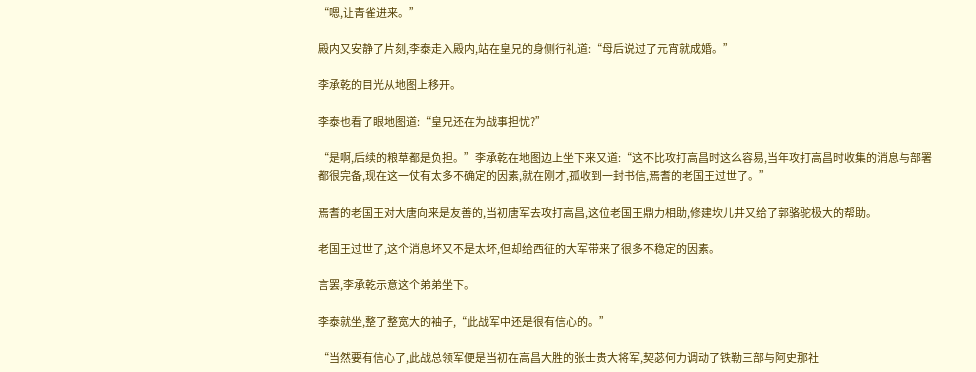“嗯,让青雀进来。”

殿内又安静了片刻,李泰走入殿内,站在皇兄的身侧行礼道:“母后说过了元宵就成婚。”

李承乾的目光从地图上移开。

李泰也看了眼地图道:“皇兄还在为战事担忧?”

“是啊,后续的粮草都是负担。”李承乾在地图边上坐下来又道:“这不比攻打高昌时这么容易,当年攻打高昌时收集的消息与部署都很完备,现在这一仗有太多不确定的因素,就在刚才,孤收到一封书信,焉耆的老国王过世了。”

焉耆的老国王对大唐向来是友善的,当初唐军去攻打高昌,这位老国王鼎力相助,修建坎儿井又给了郭骆驼极大的帮助。

老国王过世了,这个消息坏又不是太坏,但却给西征的大军带来了很多不稳定的因素。

言罢,李承乾示意这个弟弟坐下。

李泰就坐,整了整宽大的袖子,“此战军中还是很有信心的。”

“当然要有信心了,此战总领军便是当初在高昌大胜的张士贵大将军,契苾何力调动了铁勒三部与阿史那社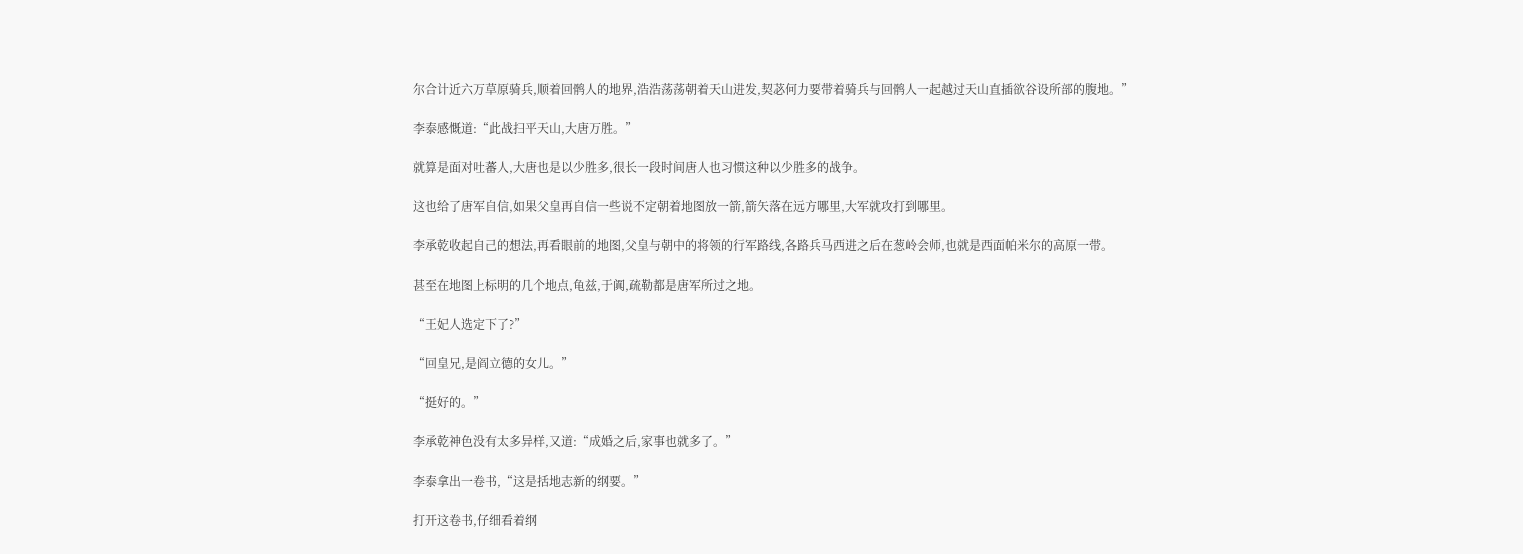尔合计近六万草原骑兵,顺着回鹘人的地界,浩浩荡荡朝着天山进发,契苾何力要带着骑兵与回鹘人一起越过天山直插欲谷设所部的腹地。”

李泰感慨道:“此战扫平天山,大唐万胜。”

就算是面对吐蕃人,大唐也是以少胜多,很长一段时间唐人也习惯这种以少胜多的战争。

这也给了唐军自信,如果父皇再自信一些说不定朝着地图放一箭,箭矢落在远方哪里,大军就攻打到哪里。

李承乾收起自己的想法,再看眼前的地图,父皇与朝中的将领的行军路线,各路兵马西进之后在葱岭会师,也就是西面帕米尔的高原一带。

甚至在地图上标明的几个地点,龟兹,于阗,疏勒都是唐军所过之地。

“王妃人选定下了?”

“回皇兄,是阎立德的女儿。”

“挺好的。”

李承乾神色没有太多异样,又道:“成婚之后,家事也就多了。”

李泰拿出一卷书,“这是括地志新的纲要。”

打开这卷书,仔细看着纲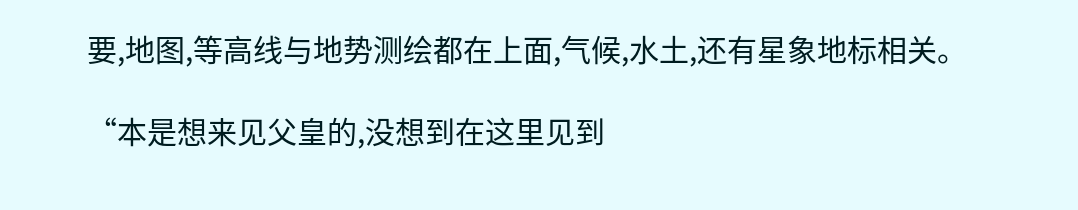要,地图,等高线与地势测绘都在上面,气候,水土,还有星象地标相关。

“本是想来见父皇的,没想到在这里见到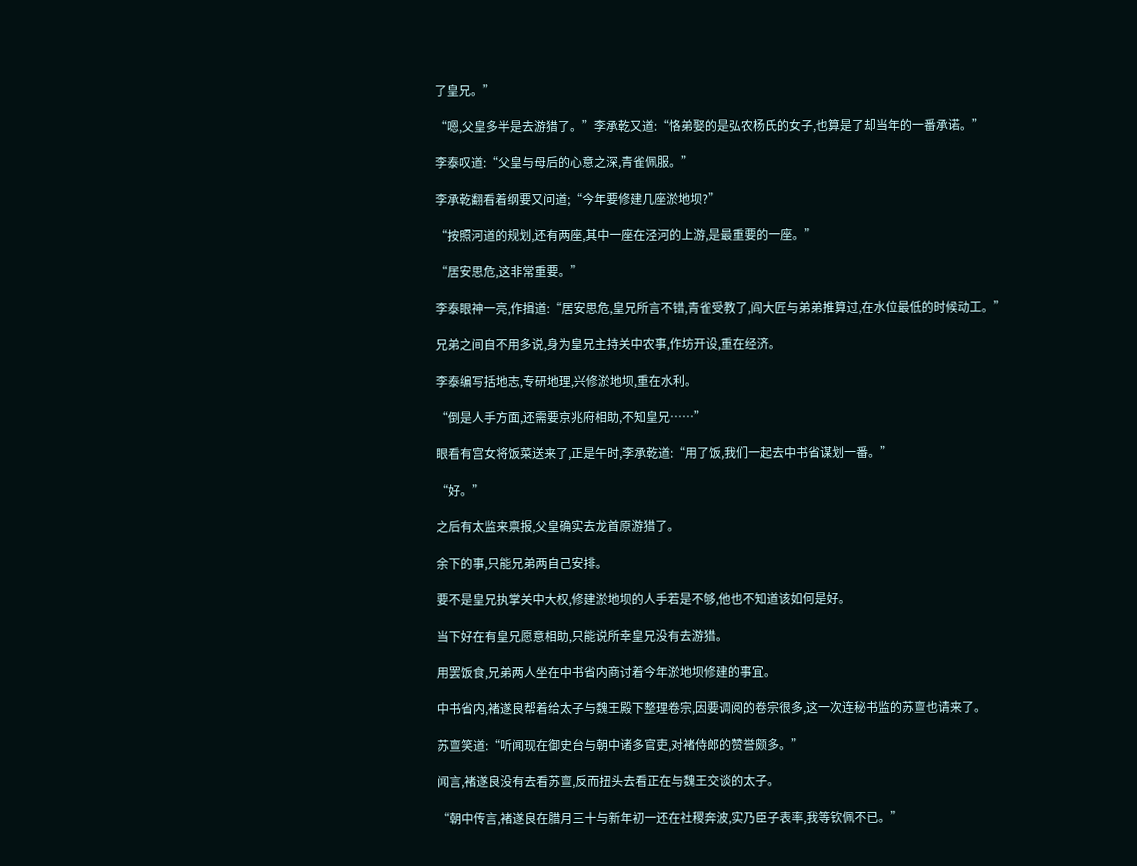了皇兄。”

“嗯,父皇多半是去游猎了。”李承乾又道:“恪弟娶的是弘农杨氏的女子,也算是了却当年的一番承诺。”

李泰叹道:“父皇与母后的心意之深,青雀佩服。”

李承乾翻看着纲要又问道;“今年要修建几座淤地坝?”

“按照河道的规划,还有两座,其中一座在泾河的上游,是最重要的一座。”

“居安思危,这非常重要。”

李泰眼神一亮,作揖道:“居安思危,皇兄所言不错,青雀受教了,阎大匠与弟弟推算过,在水位最低的时候动工。”

兄弟之间自不用多说,身为皇兄主持关中农事,作坊开设,重在经济。

李泰编写括地志,专研地理,兴修淤地坝,重在水利。

“倒是人手方面,还需要京兆府相助,不知皇兄……”

眼看有宫女将饭菜送来了,正是午时,李承乾道:“用了饭,我们一起去中书省谋划一番。”

“好。”

之后有太监来禀报,父皇确实去龙首原游猎了。

余下的事,只能兄弟两自己安排。

要不是皇兄执掌关中大权,修建淤地坝的人手若是不够,他也不知道该如何是好。

当下好在有皇兄愿意相助,只能说所幸皇兄没有去游猎。

用罢饭食,兄弟两人坐在中书省内商讨着今年淤地坝修建的事宜。

中书省内,褚遂良帮着给太子与魏王殿下整理卷宗,因要调阅的卷宗很多,这一次连秘书监的苏亶也请来了。

苏亶笑道:“听闻现在御史台与朝中诸多官吏,对褚侍郎的赞誉颇多。”

闻言,褚遂良没有去看苏亶,反而扭头去看正在与魏王交谈的太子。

“朝中传言,褚遂良在腊月三十与新年初一还在社稷奔波,实乃臣子表率,我等钦佩不已。”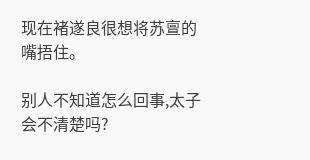现在褚遂良很想将苏亶的嘴捂住。

别人不知道怎么回事,太子会不清楚吗?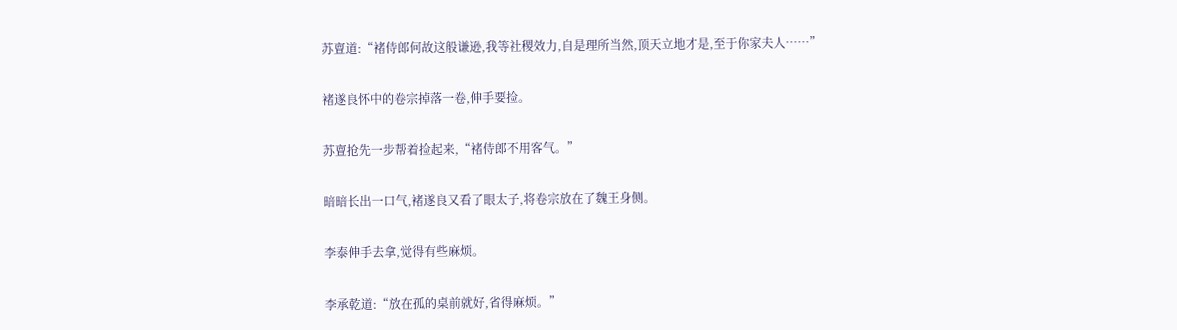苏亶道:“褚侍郎何故这般谦逊,我等社稷效力,自是理所当然,顶天立地才是,至于你家夫人……”

褚遂良怀中的卷宗掉落一卷,伸手要捡。

苏亶抢先一步帮着捡起来,“褚侍郎不用客气。”

暗暗长出一口气,褚遂良又看了眼太子,将卷宗放在了魏王身侧。

李泰伸手去拿,觉得有些麻烦。

李承乾道:“放在孤的桌前就好,省得麻烦。”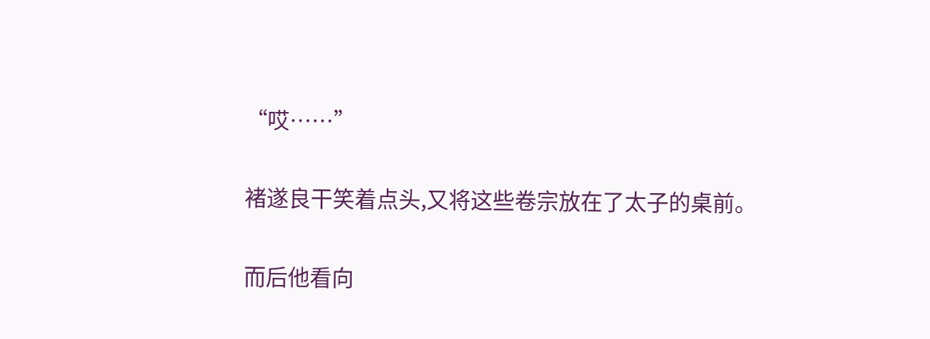“哎……”

褚遂良干笑着点头,又将这些卷宗放在了太子的桌前。

而后他看向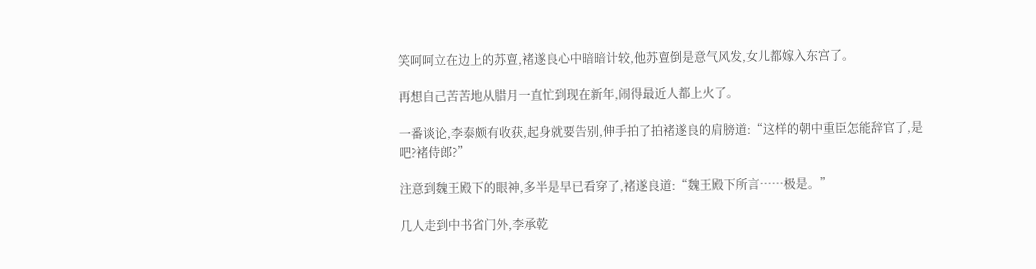笑呵呵立在边上的苏亶,褚遂良心中暗暗计较,他苏亶倒是意气风发,女儿都嫁入东宫了。

再想自己苦苦地从腊月一直忙到现在新年,闹得最近人都上火了。

一番谈论,李泰颇有收获,起身就要告别,伸手拍了拍褚遂良的肩膀道:“这样的朝中重臣怎能辞官了,是吧?褚侍郎?”

注意到魏王殿下的眼神,多半是早已看穿了,褚遂良道:“魏王殿下所言……极是。”

几人走到中书省门外,李承乾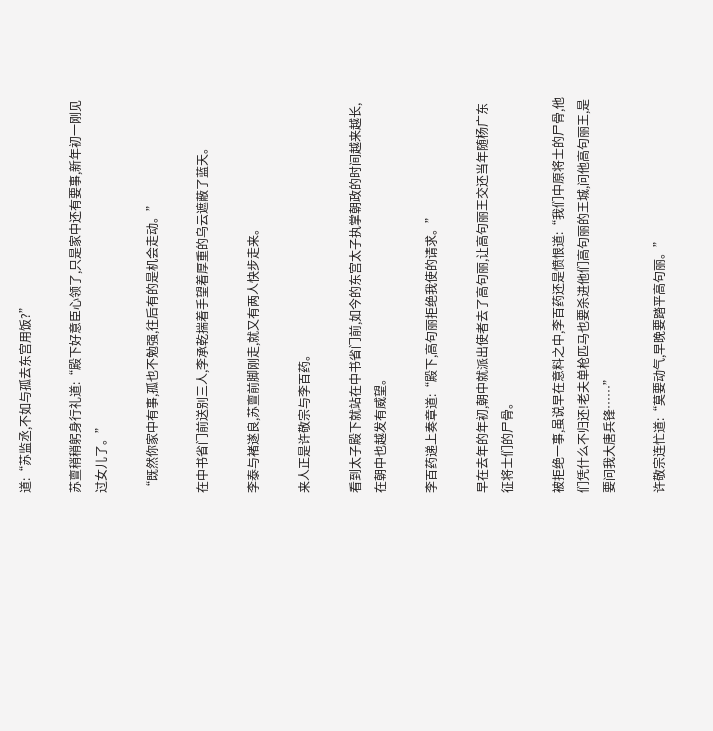道:“苏监丞,不如与孤去东宫用饭?”

苏亶稍稍躬身行礼道:“殿下好意臣心领了,只是家中还有要事,新年初一刚见过女儿了。”

“既然你家中有事,孤也不勉强,往后有的是机会走动。”

在中书省门前送别三人,李承乾揣着手望着厚重的乌云遮蔽了蓝天。

李泰与褚遂良,苏亶前脚刚走,就又有两人快步走来。

来人正是许敬宗与李百药。

看到太子殿下就站在中书省门前,如今的东宫太子执掌朝政的时间越来越长,在朝中也越发有威望。

李百药递上奏章道:“殿下,高句丽拒绝我使的请求。”

早在去年的年初,朝中就派出使者去了高句丽,让高句丽王交还当年随杨广东征将士们的尸骨。

被拒绝一事,虽说早在意料之中,李百药还是愤恨道:“我们中原将士的尸骨,他们凭什么不归还!老夫单枪匹马也要杀进他们高句丽的王城,问他高句丽王,是要问我大唐兵锋……”

许敬宗连忙道:“莫要动气,早晚要踏平高句丽。”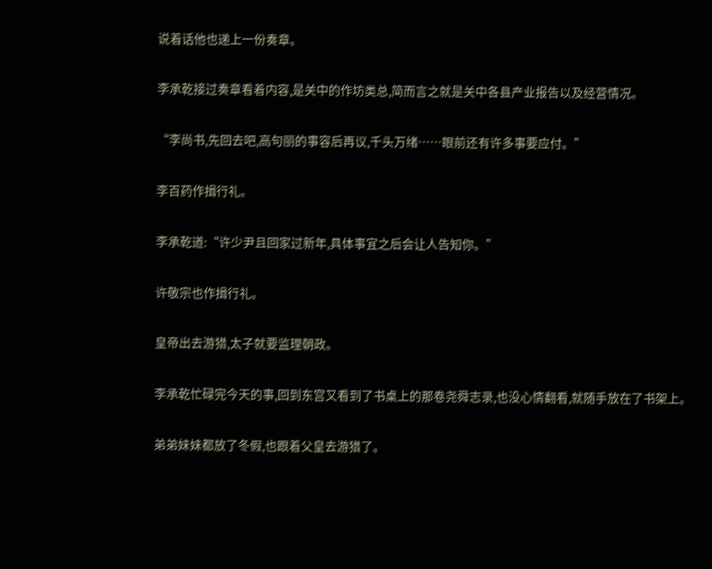说着话他也递上一份奏章。

李承乾接过奏章看着内容,是关中的作坊类总,简而言之就是关中各县产业报告以及经营情况。

“李尚书,先回去吧,高句丽的事容后再议,千头万绪……眼前还有许多事要应付。”

李百药作揖行礼。

李承乾道:“许少尹且回家过新年,具体事宜之后会让人告知你。”

许敬宗也作揖行礼。

皇帝出去游猎,太子就要监理朝政。

李承乾忙碌完今天的事,回到东宫又看到了书桌上的那卷尧舜志录,也没心情翻看,就随手放在了书架上。

弟弟妹妹都放了冬假,也跟着父皇去游猎了。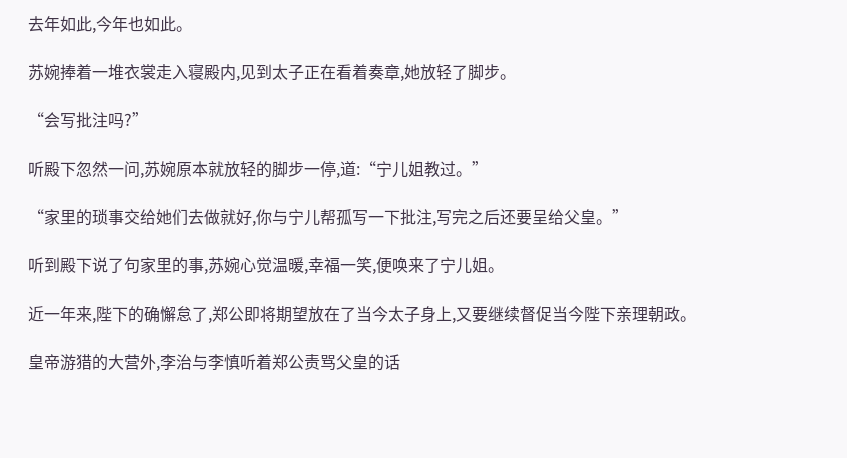去年如此,今年也如此。

苏婉捧着一堆衣裳走入寝殿内,见到太子正在看着奏章,她放轻了脚步。

“会写批注吗?”

听殿下忽然一问,苏婉原本就放轻的脚步一停,道:“宁儿姐教过。”

“家里的琐事交给她们去做就好,你与宁儿帮孤写一下批注,写完之后还要呈给父皇。”

听到殿下说了句家里的事,苏婉心觉温暖,幸福一笑,便唤来了宁儿姐。

近一年来,陛下的确懈怠了,郑公即将期望放在了当今太子身上,又要继续督促当今陛下亲理朝政。

皇帝游猎的大营外,李治与李慎听着郑公责骂父皇的话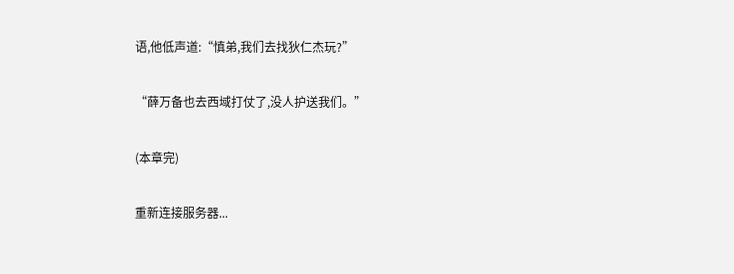语,他低声道:“慎弟,我们去找狄仁杰玩?”

“薛万备也去西域打仗了,没人护送我们。”

(本章完)

重新连接服务器...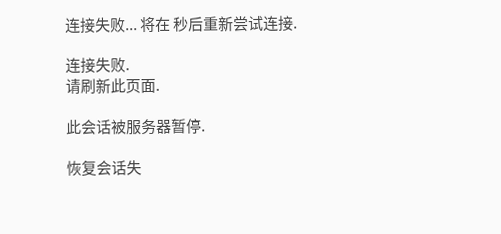连接失败... 将在 秒后重新尝试连接.

连接失败.
请刷新此页面.

此会话被服务器暂停.

恢复会话失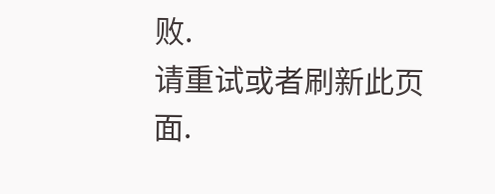败.
请重试或者刷新此页面.